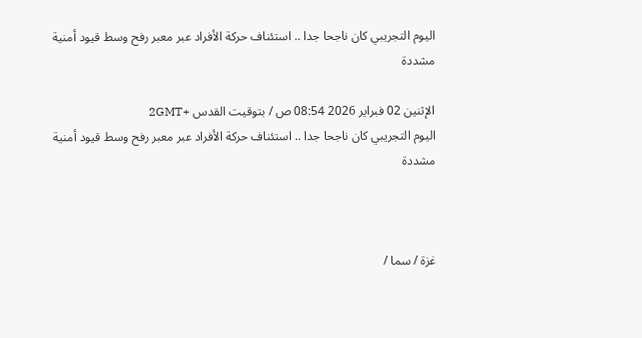اليوم التجريبي كان ناجحا جدا .. استئناف حركة الأفراد عبر معبر رفح وسط قيود أمنية مشددة

الإثنين 02 فبراير 2026 08:54 ص / بتوقيت القدس +2GMT
اليوم التجريبي كان ناجحا جدا .. استئناف حركة الأفراد عبر معبر رفح وسط قيود أمنية مشددة



غزة / سما /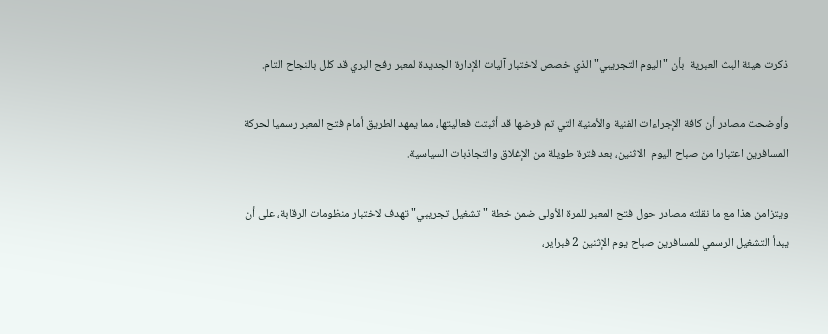ذكرت هيئة البث العبرية  بأن "اليوم التجريبي" الذي خصص لاختبار آليات الإدارة الجديدة لمعبر رفح البري قد كلل بالنجاح التام.

وأوضحت مصادر أن كافة الإجراءات الفنية والأمنية التي تم فرضها قد أثبتت فعاليتها، مما يمهد الطريق أمام فتح المعبر رسميا لحركة المسافرين اعتبارا من صباح اليوم  الاثنين، بعد فترة طويلة من الإغلاق والتجاذبات السياسية.

ويتزامن هذا مع ما نقلته مصادر حول فتح المعبر للمرة الأولى ضمن خطة "تشغيل تجريبي" تهدف لاختبار منظومات الرقابة، على أن يبدأ التشغيل الرسمي للمسافرين صباح يوم الإثنين 2 فبراير،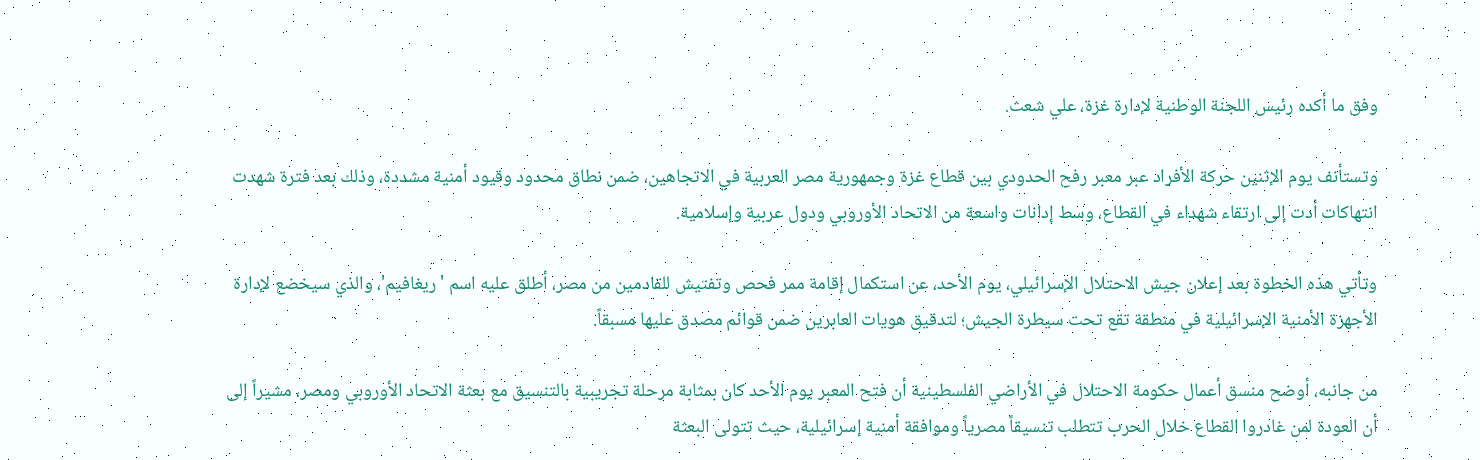وفق ما أكده رئيس اللجنة الوطنية لإدارة غزة، علي شعث.

وتستأنف يوم الإثنين حركة الأفراد عبر معبر رفح الحدودي بين قطاع غزة وجمهورية مصر العربية في الاتجاهين، ضمن نطاق محدود وقيود أمنية مشددة، وذلك بعد فترة شهدت انتهاكات أدت إلى ارتقاء شهداء في القطاع، وسط إدانات واسعة من الاتحاد الأوروبي ودول عربية وإسلامية.

وتأتي هذه الخطوة بعد إعلان جيش الاحتلال الإسرائيلي، يوم الأحد، عن استكمال إقامة ممر فحص وتفتيش للقادمين من مصر، أطلق عليه اسم 'ريغافيم'، والذي سيخضع لإدارة الأجهزة الأمنية الإسرائيلية في منطقة تقع تحت سيطرة الجيش؛ لتدقيق هويات العابرين ضمن قوائم مصدق عليها مسبقاً.

من جانبه، أوضح منسق أعمال حكومة الاحتلال في الأراضي الفلسطينية أن فتح المعبر يوم الأحد كان بمثابة مرحلة تجريبية بالتنسيق مع بعثة الاتحاد الأوروبي ومصر، مشيراً إلى أن العودة لمن غادروا القطاع خلال الحرب تتطلب تنسيقاً مصرياً وموافقة أمنية إسرائيلية، حيث تتولى البعثة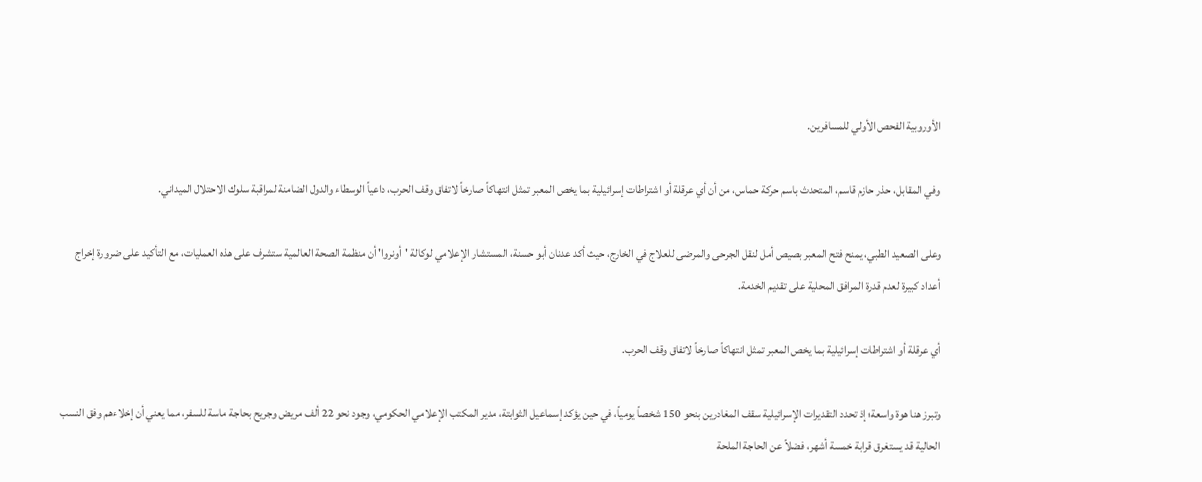الأوروبية الفحص الأولي للمسافرين.

وفي المقابل، حذر حازم قاسم، المتحدث باسم حركة حماس، من أن أي عرقلة أو اشتراطات إسرائيلية بما يخص المعبر تمثل انتهاكاً صارخاً لاتفاق وقف الحرب، داعياً الوسطاء والدول الضامنة لمراقبة سلوك الاحتلال الميداني.

وعلى الصعيد الطبي، يمنح فتح المعبر بصيص أمل لنقل الجرحى والمرضى للعلاج في الخارج، حيث أكد عدنان أبو حسنة، المستشار الإعلامي لوكالة 'أونروا' أن منظمة الصحة العالمية ستشرف على هذه العمليات، مع التأكيد على ضرورة إخراج أعداد كبيرة لعدم قدرة المرافق المحلية على تقديم الخدمة.

أي عرقلة أو اشتراطات إسرائيلية بما يخص المعبر تمثل انتهاكاً صارخاً لاتفاق وقف الحرب.

وتبرز هنا هوة واسعة؛ إذ تحدد التقديرات الإسرائيلية سقف المغادرين بنحو 150 شخصاً يومياً، في حين يؤكد إسماعيل الثوابتة، مدير المكتب الإعلامي الحكومي، وجود نحو 22 ألف مريض وجريح بحاجة ماسة للسفر، مما يعني أن إخلاءهم وفق النسب الحالية قد يستغرق قرابة خمسة أشهر، فضلاً عن الحاجة الملحة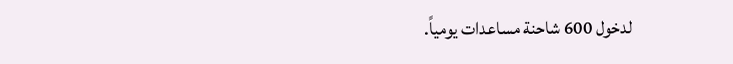لدخول 600 شاحنة مساعدات يومياً.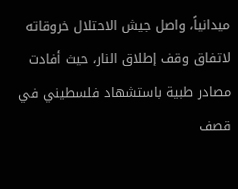ميدانياً، واصل جيش الاحتلال خروقاته لاتفاق وقف إطلاق النار، حيث أفادت مصادر طبية باستشهاد فلسطيني في قصف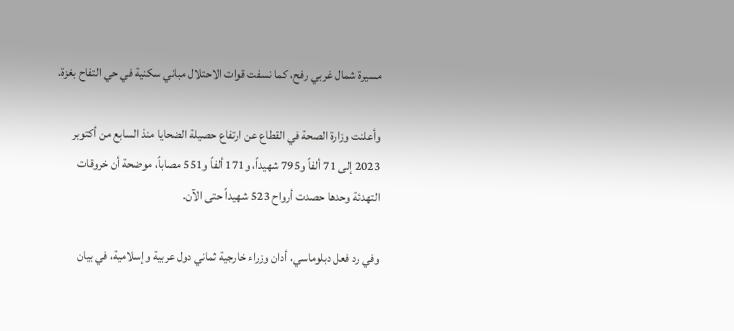مسيرة شمال غربي رفح، كما نسفت قوات الاحتلال مباني سكنية في حي التفاح بغزة.

وأعلنت وزارة الصحة في القطاع عن ارتفاع حصيلة الضحايا منذ السابع من أكتوبر 2023 إلى 71 ألفاً و795 شهيداً، و171 ألفاً و551 مصاباً، موضحة أن خروقات التهدئة وحدها حصدت أرواح 523 شهيداً حتى الآن.

وفي رد فعل دبلوماسي، أدان وزراء خارجية ثماني دول عربية وإسلامية، في بيان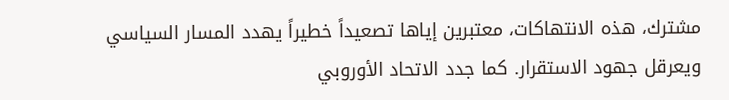مشترك، هذه الانتهاكات، معتبرين إياها تصعيداً خطيراً يهدد المسار السياسي ويعرقل جهود الاستقرار. كما جدد الاتحاد الأوروبي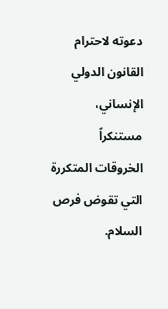دعوته لاحترام القانون الدولي الإنساني، مستنكراً الخروقات المتكررة التي تقوض فرص السلام.